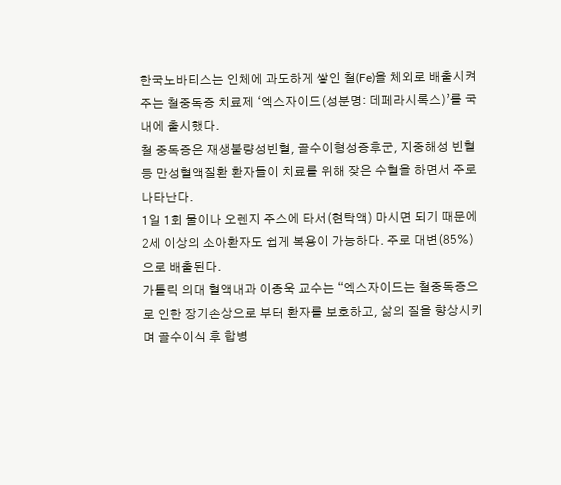한국노바티스는 인체에 과도하게 쌓인 철(Fe)을 체외로 배출시켜주는 철중독증 치료제 ‘엑스자이드(성분명: 데페라시록스)’를 국내에 출시했다.
철 중독증은 재생불량성빈혈, 골수이형성증후군, 지중해성 빈혈 등 만성혈액질환 환자들이 치료를 위해 잦은 수혈을 하면서 주로 나타난다.
1일 1회 물이나 오렌지 주스에 타서(현탁액) 마시면 되기 때문에 2세 이상의 소아환자도 쉽게 복용이 가능하다. 주로 대변(85%)으로 배출된다.
가톨릭 의대 혈액내과 이종욱 교수는 “엑스자이드는 철중독증으로 인한 장기손상으로 부터 환자를 보호하고, 삶의 질을 향상시키며 골수이식 후 합병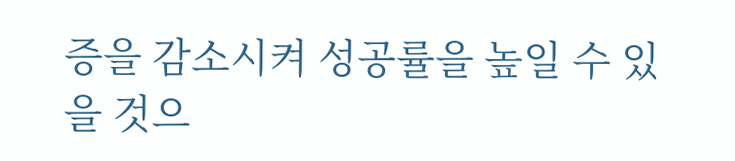증을 감소시켜 성공률을 높일 수 있을 것으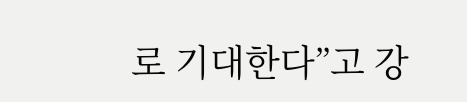로 기대한다”고 강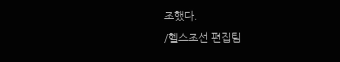조했다.
/헬스조선 편집팀